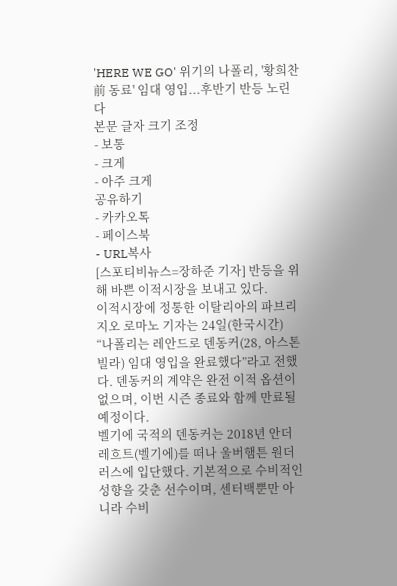'HERE WE GO' 위기의 나폴리, '황희찬 前 동료' 임대 영입...후반기 반등 노린다
본문 글자 크기 조정
- 보통
- 크게
- 아주 크게
공유하기
- 카카오톡
- 페이스북
- URL복사
[스포티비뉴스=장하준 기자] 반등을 위해 바쁜 이적시장을 보내고 있다.
이적시장에 정통한 이탈리아의 파브리지오 로마노 기자는 24일(한국시간) “나폴리는 레안드로 덴동커(28, 아스톤 빌라) 임대 영입을 완료했다”라고 전했다. 덴동커의 계약은 완전 이적 옵션이 없으며, 이번 시즌 종료와 함께 만료될 예정이다.
벨기에 국적의 덴동커는 2018년 안더레흐트(벨기에)를 떠나 울버햄튼 원더러스에 입단했다. 기본적으로 수비적인 성향을 갖춘 선수이며, 센터백뿐만 아니라 수비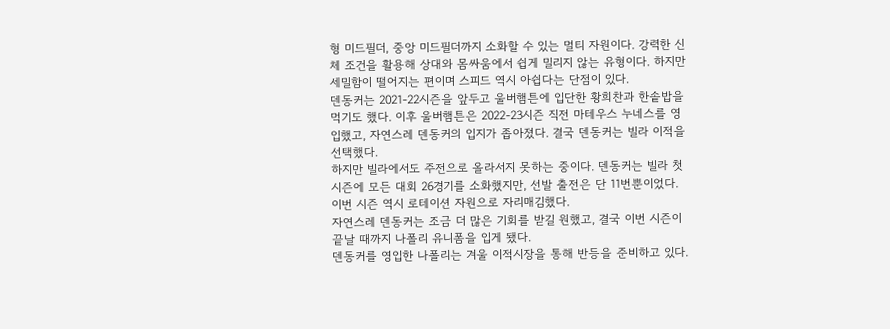형 미드필더, 중앙 미드필더까지 소화할 수 있는 멀티 자원이다. 강력한 신체 조건을 활용해 상대와 몸싸움에서 쉽게 밀리지 않는 유형이다. 하지만 세밀함이 떨어지는 편이며 스피드 역시 아쉽다는 단점이 있다.
덴동커는 2021-22시즌을 앞두고 울버햄튼에 입단한 황희찬과 한솥밥을 먹기도 했다. 이후 울버햄튼은 2022-23시즌 직전 마테우스 누네스를 영입했고, 자연스레 덴동커의 입지가 좁아졌다. 결국 덴동커는 빌라 이적을 선택했다.
하지만 빌라에서도 주전으로 올라서지 못하는 중이다. 덴동커는 빌라 첫 시즌에 모든 대회 26경기를 소화했지만, 선발 출전은 단 11번뿐이었다. 이번 시즌 역시 로테이션 자원으로 자리매김했다.
자연스레 덴동커는 조금 더 많은 기회를 받길 원했고, 결국 이번 시즌이 끝날 때까지 나폴리 유니폼을 입게 됐다.
덴동커를 영입한 나폴리는 겨울 이적시장을 통해 반등을 준비하고 있다.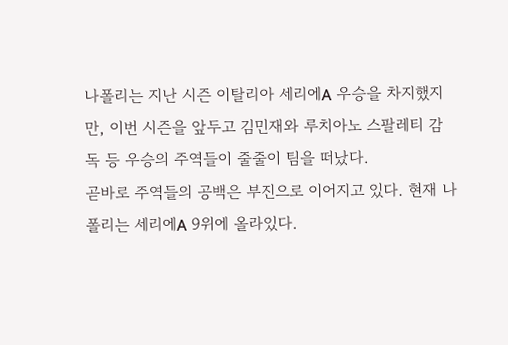나폴리는 지난 시즌 이탈리아 세리에A 우승을 차지했지만, 이번 시즌을 앞두고 김민재와 루치아노 스팔레티 감독 등 우승의 주역들이 줄줄이 팀을 떠났다.
곧바로 주역들의 공백은 부진으로 이어지고 있다. 현재 나폴리는 세리에A 9위에 올라있다.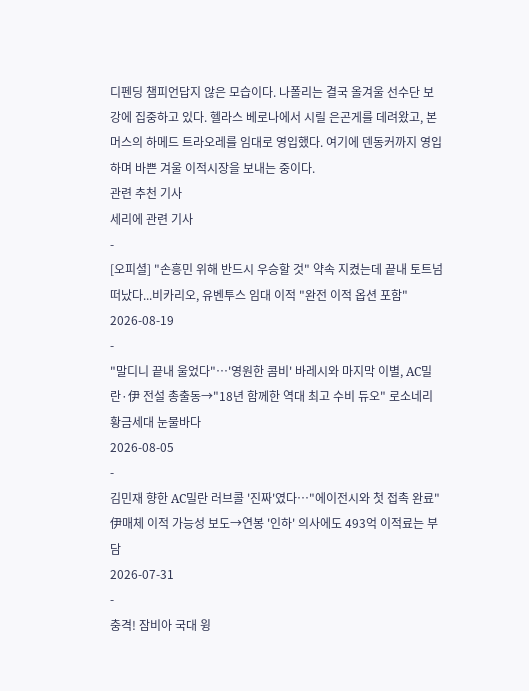디펜딩 챔피언답지 않은 모습이다. 나폴리는 결국 올겨울 선수단 보강에 집중하고 있다. 헬라스 베로나에서 시릴 은곤게를 데려왔고, 본머스의 하메드 트라오레를 임대로 영입했다. 여기에 덴동커까지 영입하며 바쁜 겨울 이적시장을 보내는 중이다.
관련 추천 기사
세리에 관련 기사
-
[오피셜] "손흥민 위해 반드시 우승할 것" 약속 지켰는데 끝내 토트넘 떠났다...비카리오, 유벤투스 임대 이적 "완전 이적 옵션 포함"
2026-08-19
-
"말디니 끝내 울었다"…'영원한 콤비' 바레시와 마지막 이별, AC밀란·伊 전설 총출동→"18년 함께한 역대 최고 수비 듀오" 로소네리 황금세대 눈물바다
2026-08-05
-
김민재 향한 AC밀란 러브콜 '진짜'였다…"에이전시와 첫 접촉 완료" 伊매체 이적 가능성 보도→연봉 '인하' 의사에도 493억 이적료는 부담
2026-07-31
-
충격! 잠비아 국대 윙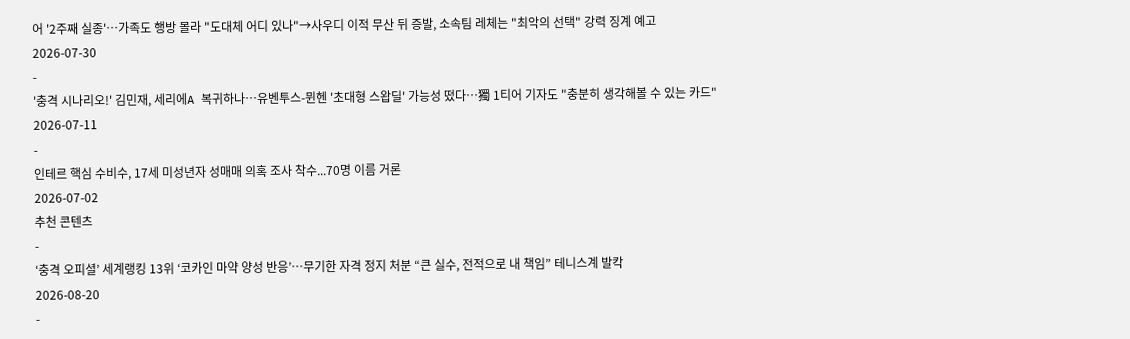어 '2주째 실종'…가족도 행방 몰라 "도대체 어디 있나"→사우디 이적 무산 뒤 증발, 소속팀 레체는 "최악의 선택" 강력 징계 예고
2026-07-30
-
'충격 시나리오!' 김민재, 세리에A 복귀하나…유벤투스-뮌헨 '초대형 스왑딜' 가능성 떴다…獨 1티어 기자도 "충분히 생각해볼 수 있는 카드"
2026-07-11
-
인테르 핵심 수비수, 17세 미성년자 성매매 의혹 조사 착수...70명 이름 거론
2026-07-02
추천 콘텐츠
-
‘충격 오피셜’ 세계랭킹 13위 ‘코카인 마약 양성 반응’…무기한 자격 정지 처분 “큰 실수, 전적으로 내 책임” 테니스계 발칵
2026-08-20
-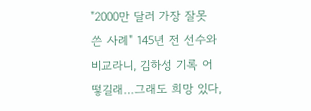"2000만 달러 가장 잘못 쓴 사례" 145년 전 선수와 비교라니, 김하성 기록 어떻길래…그래도 희망 있다,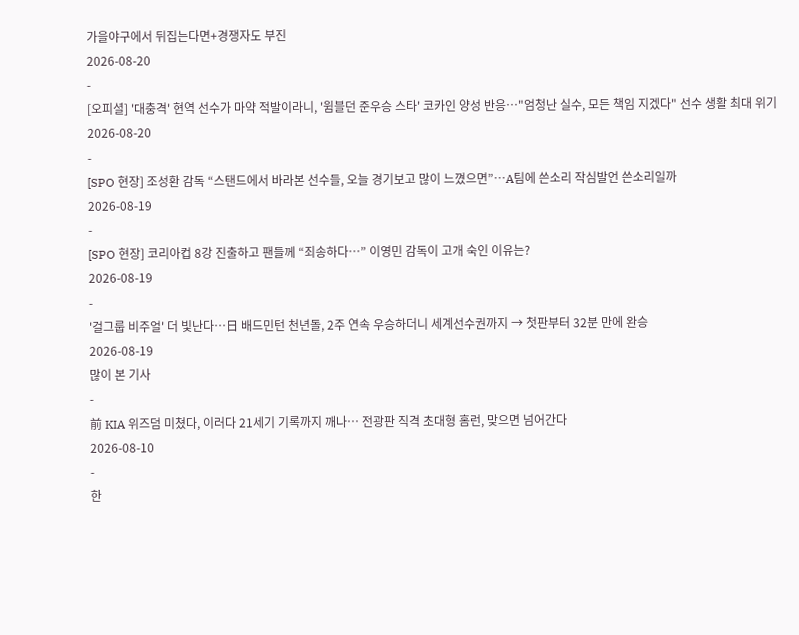가을야구에서 뒤집는다면+경쟁자도 부진
2026-08-20
-
[오피셜] '대충격' 현역 선수가 마약 적발이라니, '윔블던 준우승 스타' 코카인 양성 반응…"엄청난 실수, 모든 책임 지겠다" 선수 생활 최대 위기
2026-08-20
-
[SPO 현장] 조성환 감독 “스탠드에서 바라본 선수들, 오늘 경기보고 많이 느꼈으면”…A팀에 쓴소리 작심발언 쓴소리일까
2026-08-19
-
[SPO 현장] 코리아컵 8강 진출하고 팬들께 “죄송하다…” 이영민 감독이 고개 숙인 이유는?
2026-08-19
-
'걸그룹 비주얼' 더 빛난다…日 배드민턴 천년돌, 2주 연속 우승하더니 세계선수권까지 → 첫판부터 32분 만에 완승
2026-08-19
많이 본 기사
-
前 KIA 위즈덤 미쳤다, 이러다 21세기 기록까지 깨나… 전광판 직격 초대형 홈런, 맞으면 넘어간다
2026-08-10
-
한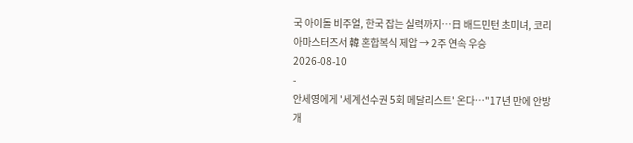국 아이돌 비주얼, 한국 잡는 실력까지…日 배드민턴 초미녀, 코리아마스터즈서 韓 혼합복식 제압 → 2주 연속 우승
2026-08-10
-
안세영에게 '세계선수권 5회 메달리스트' 온다…"17년 만에 안방 개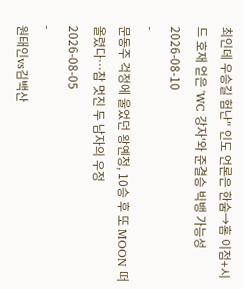최인데 우승길 험난" 인도 언론은 한숨→홈 이점+시드 호재 얻은 'WC 강자'와 준결승 빅뱅 가능성
2026-08-10
-
문동주 걱정에 울었던 왕옌청, 10승 후 또 MOON 떠올렸다…참 멋진 두 남자의 우정
2026-08-05
-
원태인vs김백산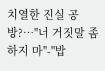치열한 진실 공방?…"너 거짓말 좀 하지 마"-"밥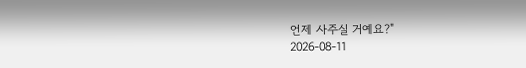언제 사주실 거예요?"
2026-08-11